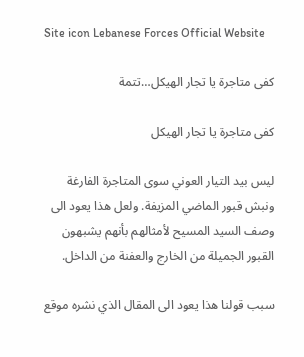Site icon Lebanese Forces Official Website

كفى متاجرة يا تجار الهيكل…تتمة

كفى متاجرة يا تجار الهيكل

ليس بيد التيار العوني سوى المتاجرة الفارغة ونبش قبور الماضي المزيفة. ولعل هذا يعود الى وصف السيد المسيح لأمثالهم بأنهم يشبهون القبور الجميلة من الخارج والعفنة من الداخل.

سبب قولنا هذا يعود الى المقال الذي نشره موقع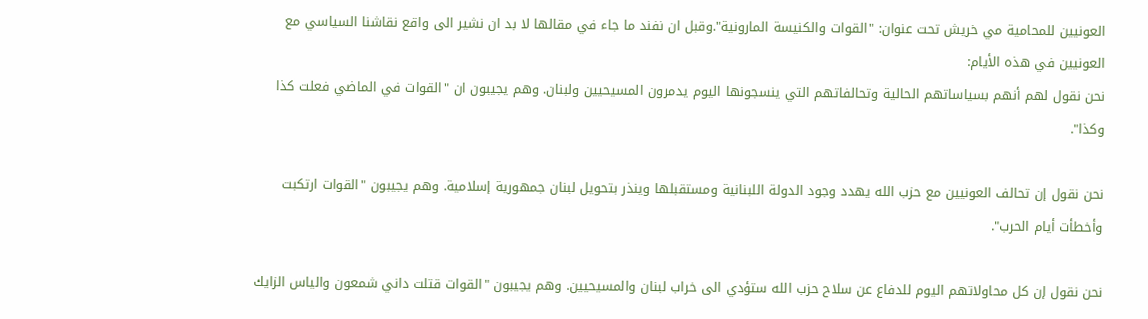العونيين للمحامية مي خريش تحت عنوان: "القوات والكنيسة المارونية".وقبل ان نفند ما جاء في مقالها لا بد ان نشير الى واقع نقاشنا السياسي مع العونيين في هذه الأيام:
نحن نقول لهم أنهم بسياساتهم الحالية وتحالفاتهم التي ينسجونها اليوم يدمرون المسيحيين ولبنان. وهم يجيبون ان "القوات في الماضي فعلت كذا وكذا".

نحن نقول إن تحالف العونيين مع حزب الله يهدد وجود الدولة اللبنانية ومستقبلها وينذر بتحويل لبنان جمهورية إسلامية. وهم يجيبون "القوات ارتكبت وأخطأت أيام الحرب".

نحن نقول إن كل محاولاتهم اليوم للدفاع عن سلاح حزب الله ستؤدي الى خراب لبنان والمسيحيين. وهم يجيبون "القوات قتلت داني شمعون والياس الزايك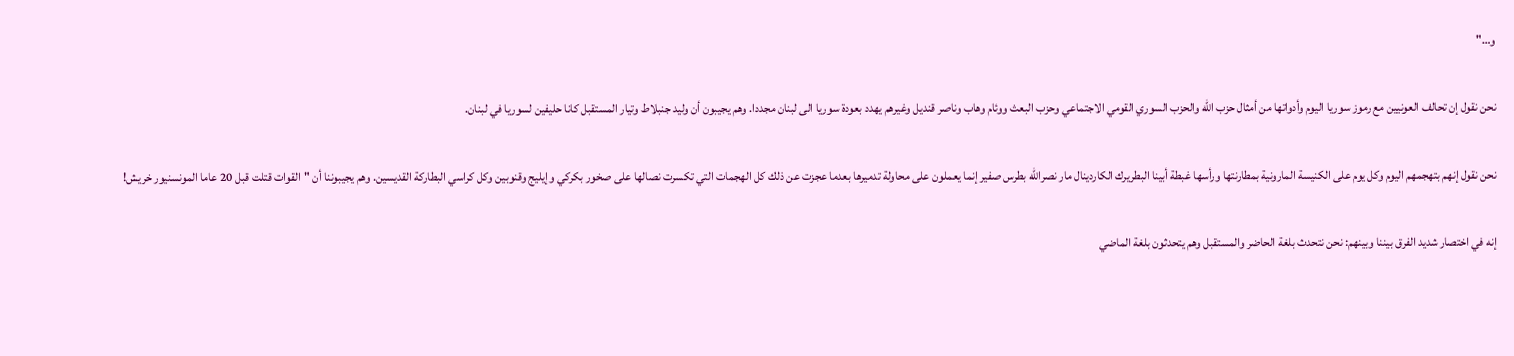و…"

نحن نقول إن تحالف العونيين مع رموز سوريا اليوم وأدواتها من أمثال حزب الله والحزب السوري القومي الاجتماعي وحزب البعث ووئام وهاب وناصر قنديل وغيرهم يهدد بعودة سوريا الى لبنان مجددا. وهم يجيبون أن وليد جنبلاط وتيار المستقبل كانا حليفين لسوريا في لبنان.

نحن نقول إنهم بتهجمهم اليوم وكل يوم على الكنيسة المارونية بمطارنتها ورأسها غبطة أبينا البطريرك الكاردينال مار نصرالله بطرس صفير إنما يعملون على محاولة تدميرها بعدما عجزت عن ذلك كل الهجمات التي تكسرت نصالها على صخور بكركي وإيليج وقنوبين وكل كراسي البطاركة القديسين. وهم يجيبوننا أن "القوات قتلت قبل 20 عاما المونسنيور خريش!

إنه في اختصار شديد الفرق بيننا وبينهم: نحن نتحدث بلغة الحاضر والمستقبل وهم يتحدثون بلغة الماضي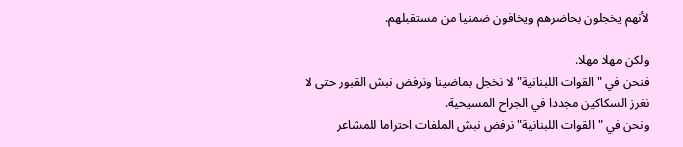لأنهم يخجلون بحاضرهم ويخافون ضمنيا من مستقبلهم.

ولكن مهلا مهلا.
فنحن في "القوات اللبنانية" لا نخجل بماضينا ونرفض نبش القبور حتى لا نغرز السكاكين مجددا في الجراح المسيحية.
ونحن في "القوات اللبنانية" نرفض نبش الملفات احتراما للمشاعر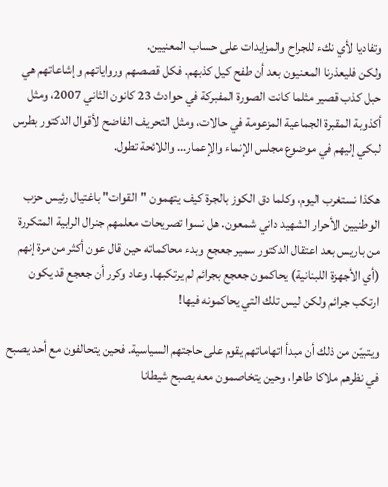وتفاديا لأي نكء للجراح والمزايدات على حساب المعنيين.
ولكن فليعذرنا المعنيون بعد أن طفح كيل كذبهم. فكل قصصهم ورواياتهم وإشاعاتهم هي حبل كذب قصير مثلما كانت الصورة المفبركة في حوادث 23 كانون الثاني 2007، ومثل أكذوبة المقبرة الجماعية المزعومة في حالات، ومثل التحريف الفاضح لأقوال الدكتور بطرس لبكي إليهم في موضوع مجلس الإنماء والإعمار… واللائحة تطول.

هكذا نستغرب اليوم، وكلما دق الكوز بالجرة كيف يتهمون "القوات" باغتيال رئيس حزب الوطنيين الأحرار الشهيد داني شمعون. هل نسوا تصريحات معلمهم جنرال الرابية المتكررة من باريس بعد اعتقال الدكتور سمير جعجع وبدء محاكماته حين قال عون أكثر من مرة إنهم (أي الأجهزة اللبنانية) يحاكمون جعجع بجرائم لم يرتكبها. وعاد وكرر أن جعجع قد يكون ارتكب جرائم ولكن ليس تلك التي يحاكمونه فيها!

ويتبيّن من ذلك أن مبدأ اتهاماتهم يقوم على حاجتهم السياسية. فحين يتحالفون مع أحد يصبح في نظرهم ملاكا طاهرا، وحين يتخاصمون معه يصبح شيطانا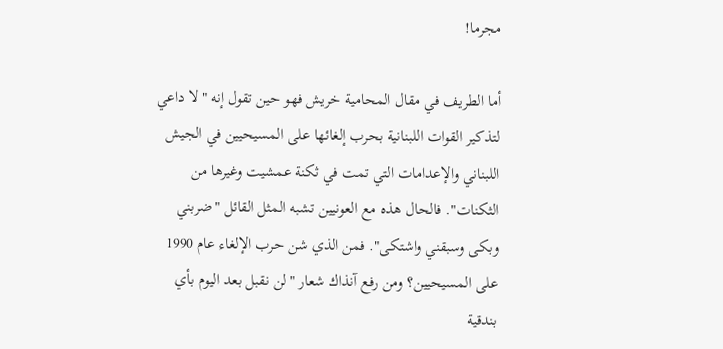مجرما!

أما الطريف في مقال المحامية خريش فهو حين تقول إنه "لا داعي لتذكير القوات اللبنانية بحرب إلغائها على المسيحيين في الجيش اللبناني والإعدامات التي تمت في ثكنة عمشيت وغيرها من الثكنات". فالحال هذه مع العونيين تشبه المثل القائل "ضربني وبكى وسبقني واشتكى". فمن الذي شن حرب الإلغاء عام 1990 على المسيحيين؟ ومن رفع آنذاك شعار "لن نقبل بعد اليوم بأي بندقية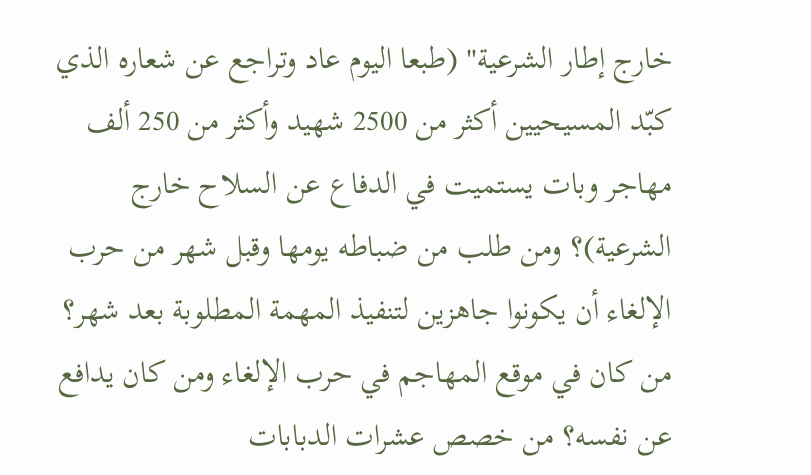خارج إطار الشرعية" (طبعا اليوم عاد وتراجع عن شعاره الذي كبّد المسيحيين أكثر من 2500 شهيد وأكثر من 250 ألف مهاجر وبات يستميت في الدفاع عن السلاح خارج الشرعية)؟ ومن طلب من ضباطه يومها وقبل شهر من حرب الإلغاء أن يكونوا جاهزين لتنفيذ المهمة المطلوبة بعد شهر؟ من كان في موقع المهاجم في حرب الإلغاء ومن كان يدافع عن نفسه؟ من خصص عشرات الدبابات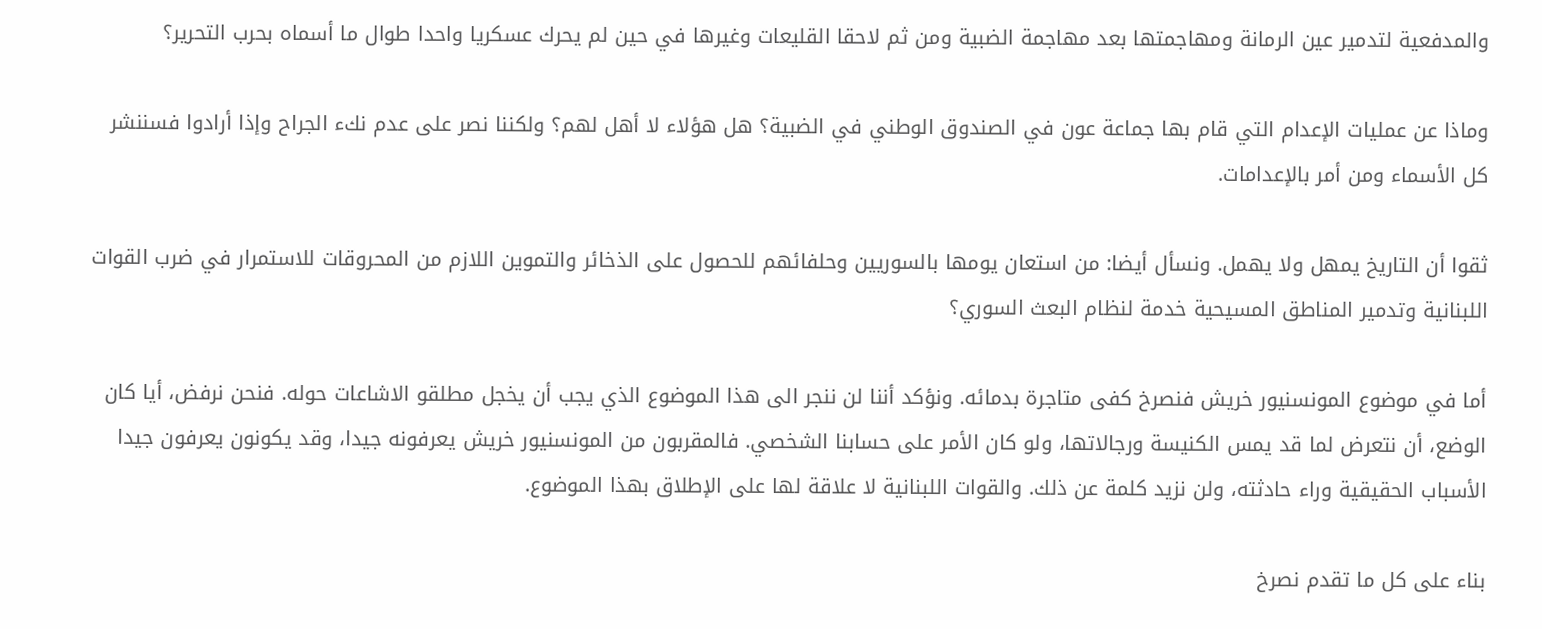والمدفعية لتدمير عين الرمانة ومهاجمتها بعد مهاجمة الضبية ومن ثم لاحقا القليعات وغيرها في حين لم يحرك عسكريا واحدا طوال ما أسماه بحرب التحرير؟

وماذا عن عمليات الإعدام التي قام بها جماعة عون في الصندوق الوطني في الضبية؟ هل هؤلاء لا أهل لهم؟ ولكننا نصر على عدم نكء الجراح وإذا أرادوا فسننشر كل الأسماء ومن أمر بالإعدامات.

ثقوا أن التاريخ يمهل ولا يهمل. ونسأل أيضا: من استعان يومها بالسوريين وحلفائهم للحصول على الذخائر والتموين اللازم من المحروقات للاستمرار في ضرب القوات اللبنانية وتدمير المناطق المسيحية خدمة لنظام البعث السوري؟

أما في موضوع المونسنيور خريش فنصرخ كفى متاجرة بدمائه. ونؤكد أننا لن ننجر الى هذا الموضوع الذي يجب أن يخجل مطلقو الاشاعات حوله. فنحن نرفض، أيا كان الوضع، أن نتعرض لما قد يمس الكنيسة ورجالاتها، ولو كان الأمر على حسابنا الشخصي. فالمقربون من المونسنيور خريش يعرفونه جيدا، وقد يكونون يعرفون جيدا الأسباب الحقيقية وراء حادثته، ولن نزيد كلمة عن ذلك. والقوات اللبنانية لا علاقة لها على الإطلاق بهذا الموضوع.

بناء على كل ما تقدم نصرخ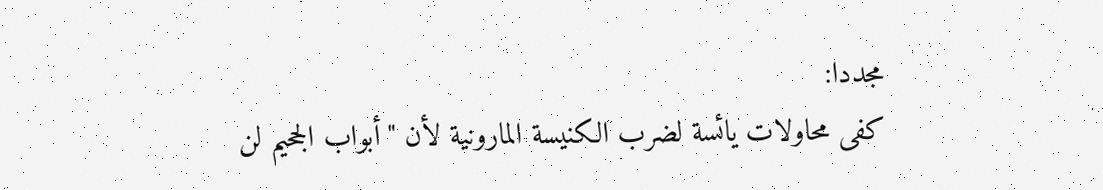مجددا:
كفى محاولات يائسة لضرب الكنيسة المارونية لأن "أبواب الجحيم لن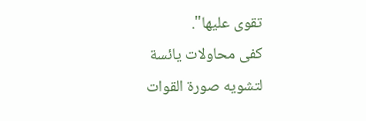تقوى عليها".
كفى محاولات يائسة لتشويه صورة القوات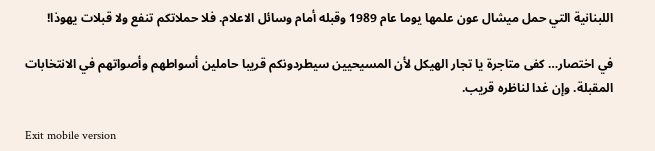اللبنانية التي حمل ميشال عون علمها يوما عام 1989 وقبله أمام وسائل الاعلام. فلا حملاتكم تنفع ولا قبلات يهوذا!

في اختصار… كفى متاجرة يا تجار الهيكل لأن المسيحيين سيطردونكم قريبا حاملين أسواطهم وأصواتهم في الانتخابات المقبلة. وإن غدا لناظره قريب.

Exit mobile version